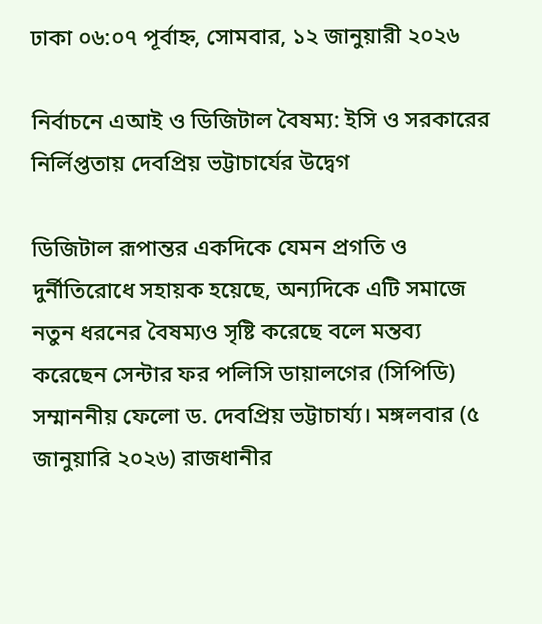ঢাকা ০৬:০৭ পূর্বাহ্ন, সোমবার, ১২ জানুয়ারী ২০২৬

নির্বাচনে এআই ও ডিজিটাল বৈষম্য: ইসি ও সরকারের নির্লিপ্ততায় দেবপ্রিয় ভট্টাচার্যের উদ্বেগ

ডিজিটাল রূপান্তর একদিকে যেমন প্রগতি ও দুর্নীতিরোধে সহায়ক হয়েছে, অন্যদিকে এটি সমাজে নতুন ধরনের বৈষম্যও সৃষ্টি করেছে বলে মন্তব্য করেছেন সেন্টার ফর পলিসি ডায়ালগের (সিপিডি) সম্মাননীয় ফেলো ড. দেবপ্রিয় ভট্টাচার্য্য। মঙ্গলবার (৫ জানুয়ারি ২০২৬) রাজধানীর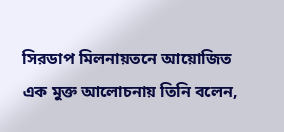সিরডাপ মিলনায়তনে আয়োজিত এক মুক্ত আলোচনায় তিনি বলেন,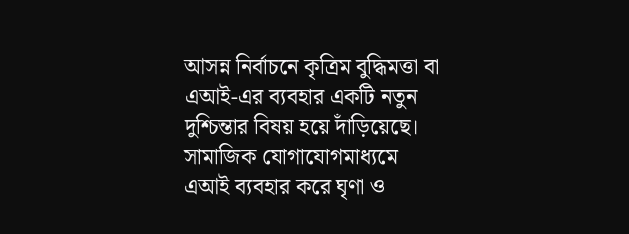আসন্ন নির্বাচনে কৃত্রিম বুদ্ধিমত্তা বা এআই-এর ব্যবহার একটি নতুন দুশ্চিন্তার বিষয় হয়ে দাঁড়িয়েছে। সামাজিক যোগাযোগমাধ্যমে এআই ব্যবহার করে ঘৃণা ও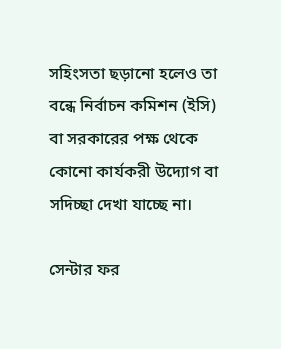সহিংসতা ছড়ানো হলেও তা বন্ধে নির্বাচন কমিশন (ইসি) বা সরকারের পক্ষ থেকে কোনো কার্যকরী উদ্যোগ বা সদিচ্ছা দেখা যাচ্ছে না।

সেন্টার ফর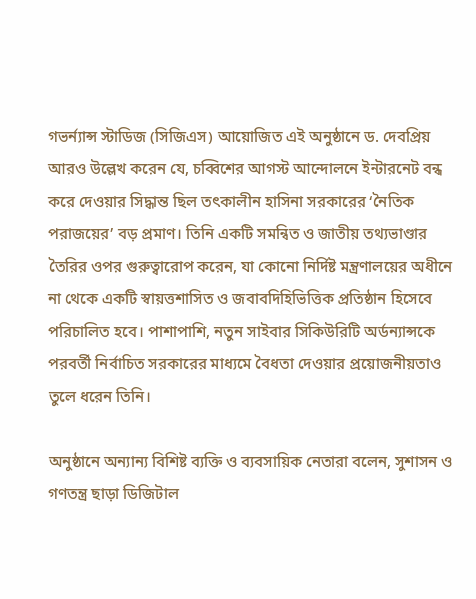গভর্ন্যান্স স্টাডিজ (সিজিএস) আয়োজিত এই অনুষ্ঠানে ড. দেবপ্রিয় আরও উল্লেখ করেন যে, চব্বিশের আগস্ট আন্দোলনে ইন্টারনেট বন্ধ করে দেওয়ার সিদ্ধান্ত ছিল তৎকালীন হাসিনা সরকারের ‘নৈতিক পরাজয়ের’ বড় প্রমাণ। তিনি একটি সমন্বিত ও জাতীয় তথ্যভাণ্ডার তৈরির ওপর গুরুত্বারোপ করেন, যা কোনো নির্দিষ্ট মন্ত্রণালয়ের অধীনে না থেকে একটি স্বায়ত্তশাসিত ও জবাবদিহিভিত্তিক প্রতিষ্ঠান হিসেবে পরিচালিত হবে। পাশাপাশি, নতুন সাইবার সিকিউরিটি অর্ডন্যান্সকে পরবর্তী নির্বাচিত সরকারের মাধ্যমে বৈধতা দেওয়ার প্রয়োজনীয়তাও তুলে ধরেন তিনি।

অনুষ্ঠানে অন্যান্য বিশিষ্ট ব্যক্তি ও ব্যবসায়িক নেতারা বলেন, সুশাসন ও গণতন্ত্র ছাড়া ডিজিটাল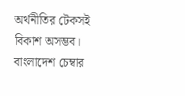অর্থনীতির টেকসই বিকাশ অসম্ভব। বাংলাদেশ চেম্বার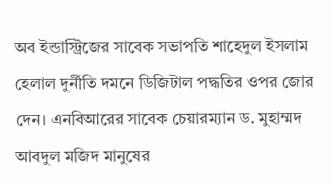অব ইন্ডাস্ট্রিজের সাবেক সভাপতি শাহেদুল ইসলাম হেলাল দুর্নীতি দমনে ডিজিটাল পদ্ধতির ওপর জোর দেন। এনবিআরের সাবেক চেয়ারম্যান ড. মুহাম্মদ আবদুল মজিদ মানুষের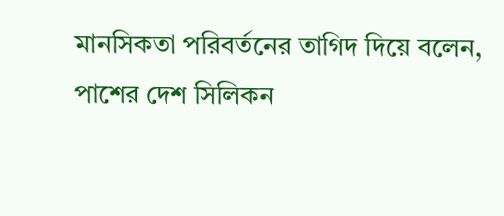মানসিকতা পরিবর্তনের তাগিদ দিয়ে বলেন, পাশের দেশ সিলিকন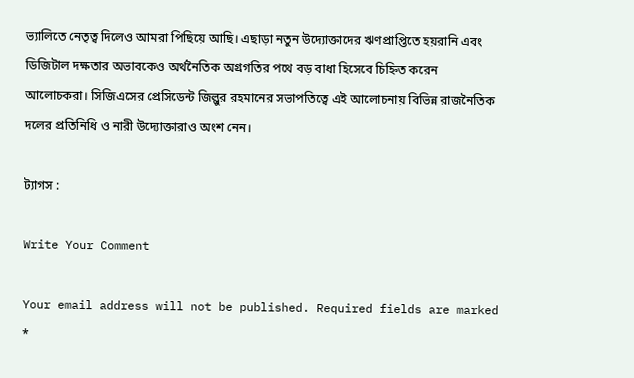ভ্যালিতে নেতৃত্ব দিলেও আমরা পিছিয়ে আছি। এছাড়া নতুন উদ্যোক্তাদের ঋণপ্রাপ্তিতে হয়রানি এবং ডিজিটাল দক্ষতার অভাবকেও অর্থনৈতিক অগ্রগতির পথে বড় বাধা হিসেবে চিহ্নিত করেন আলোচকরা। সিজিএসের প্রেসিডেন্ট জিল্লুর রহমানের সভাপতিত্বে এই আলোচনায় বিভিন্ন রাজনৈতিক দলের প্রতিনিধি ও নারী উদ্যোক্তারাও অংশ নেন।

ট্যাগস :

Write Your Comment

Your email address will not be published. Required fields are marked *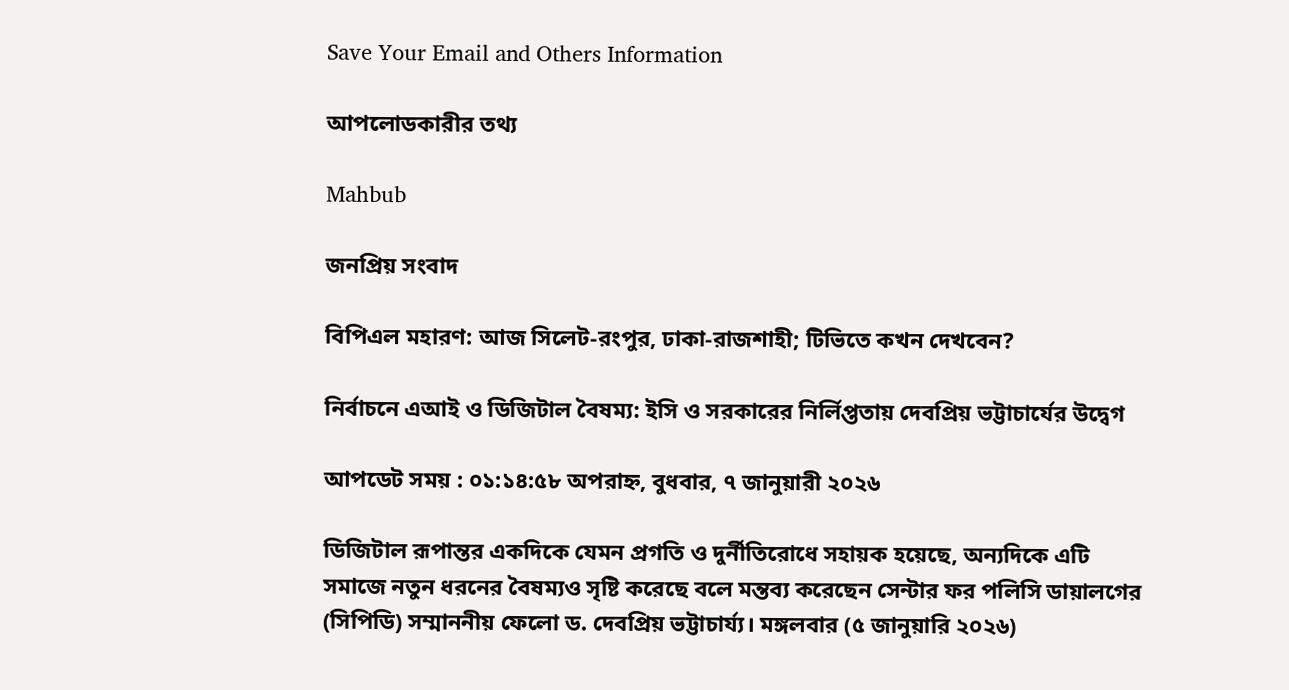Save Your Email and Others Information

আপলোডকারীর তথ্য

Mahbub

জনপ্রিয় সংবাদ

বিপিএল মহারণ: আজ সিলেট-রংপুর, ঢাকা-রাজশাহী; টিভিতে কখন দেখবেন?

নির্বাচনে এআই ও ডিজিটাল বৈষম্য: ইসি ও সরকারের নির্লিপ্ততায় দেবপ্রিয় ভট্টাচার্যের উদ্বেগ

আপডেট সময় : ০১:১৪:৫৮ অপরাহ্ন, বুধবার, ৭ জানুয়ারী ২০২৬

ডিজিটাল রূপান্তর একদিকে যেমন প্রগতি ও দুর্নীতিরোধে সহায়ক হয়েছে, অন্যদিকে এটি সমাজে নতুন ধরনের বৈষম্যও সৃষ্টি করেছে বলে মন্তব্য করেছেন সেন্টার ফর পলিসি ডায়ালগের (সিপিডি) সম্মাননীয় ফেলো ড. দেবপ্রিয় ভট্টাচার্য্য। মঙ্গলবার (৫ জানুয়ারি ২০২৬)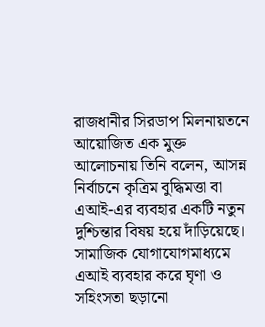রাজধানীর সিরডাপ মিলনায়তনে আয়োজিত এক মুক্ত আলোচনায় তিনি বলেন, আসন্ন নির্বাচনে কৃত্রিম বুদ্ধিমত্তা বা এআই-এর ব্যবহার একটি নতুন দুশ্চিন্তার বিষয় হয়ে দাঁড়িয়েছে। সামাজিক যোগাযোগমাধ্যমে এআই ব্যবহার করে ঘৃণা ও সহিংসতা ছড়ানো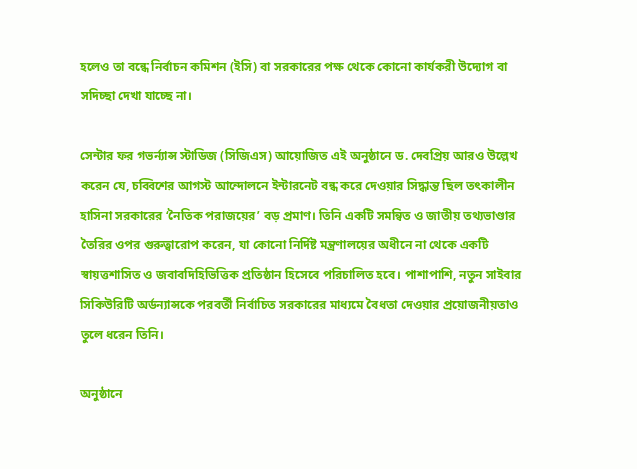হলেও তা বন্ধে নির্বাচন কমিশন (ইসি) বা সরকারের পক্ষ থেকে কোনো কার্যকরী উদ্যোগ বা সদিচ্ছা দেখা যাচ্ছে না।

সেন্টার ফর গভর্ন্যান্স স্টাডিজ (সিজিএস) আয়োজিত এই অনুষ্ঠানে ড. দেবপ্রিয় আরও উল্লেখ করেন যে, চব্বিশের আগস্ট আন্দোলনে ইন্টারনেট বন্ধ করে দেওয়ার সিদ্ধান্ত ছিল তৎকালীন হাসিনা সরকারের ‘নৈতিক পরাজয়ের’ বড় প্রমাণ। তিনি একটি সমন্বিত ও জাতীয় তথ্যভাণ্ডার তৈরির ওপর গুরুত্বারোপ করেন, যা কোনো নির্দিষ্ট মন্ত্রণালয়ের অধীনে না থেকে একটি স্বায়ত্তশাসিত ও জবাবদিহিভিত্তিক প্রতিষ্ঠান হিসেবে পরিচালিত হবে। পাশাপাশি, নতুন সাইবার সিকিউরিটি অর্ডন্যান্সকে পরবর্তী নির্বাচিত সরকারের মাধ্যমে বৈধতা দেওয়ার প্রয়োজনীয়তাও তুলে ধরেন তিনি।

অনুষ্ঠানে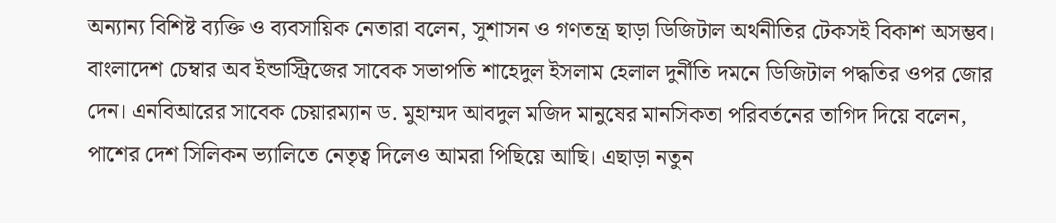অন্যান্য বিশিষ্ট ব্যক্তি ও ব্যবসায়িক নেতারা বলেন, সুশাসন ও গণতন্ত্র ছাড়া ডিজিটাল অর্থনীতির টেকসই বিকাশ অসম্ভব। বাংলাদেশ চেম্বার অব ইন্ডাস্ট্রিজের সাবেক সভাপতি শাহেদুল ইসলাম হেলাল দুর্নীতি দমনে ডিজিটাল পদ্ধতির ওপর জোর দেন। এনবিআরের সাবেক চেয়ারম্যান ড. মুহাম্মদ আবদুল মজিদ মানুষের মানসিকতা পরিবর্তনের তাগিদ দিয়ে বলেন, পাশের দেশ সিলিকন ভ্যালিতে নেতৃত্ব দিলেও আমরা পিছিয়ে আছি। এছাড়া নতুন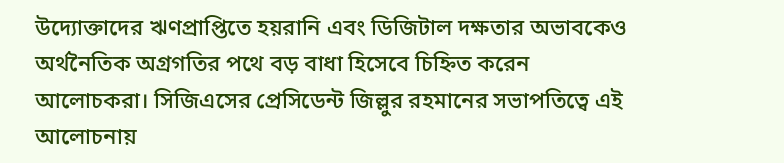উদ্যোক্তাদের ঋণপ্রাপ্তিতে হয়রানি এবং ডিজিটাল দক্ষতার অভাবকেও অর্থনৈতিক অগ্রগতির পথে বড় বাধা হিসেবে চিহ্নিত করেন আলোচকরা। সিজিএসের প্রেসিডেন্ট জিল্লুর রহমানের সভাপতিত্বে এই আলোচনায়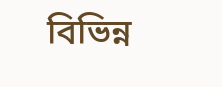বিভিন্ন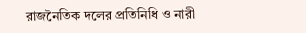রাজনৈতিক দলের প্রতিনিধি ও নারী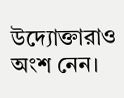উদ্যোক্তারাও অংশ নেন।